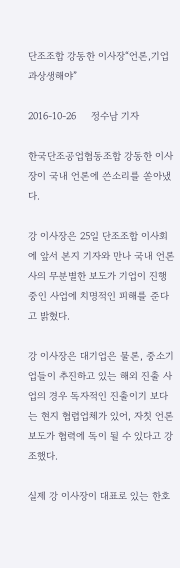단조조합 강동한 이사장“언론,기업과상생해야”

2016-10-26     정수남 기자

한국단조공업협동조합 강동한 이사장이 국내 언론에 쓴소리를 쏟아냈다.

강 이사장은 25일 단조조합 이사회에 앞서 본지 기자와 만나 국내 언론사의 무분별한 보도가 기업이 진행 중인 사업에 치명적인 피해를 준다고 밝혔다.

강 이사장은 대기업은 물론, 중소기업들이 추진하고 있는 해외 진출 사업의 경우 독자적인 진출이기 보다는 현지 협렵업체가 있어, 자칫 언론보도가 협력에 독이 될 수 있다고 강조했다.

실제 강 이사장이 대표로 있는 한호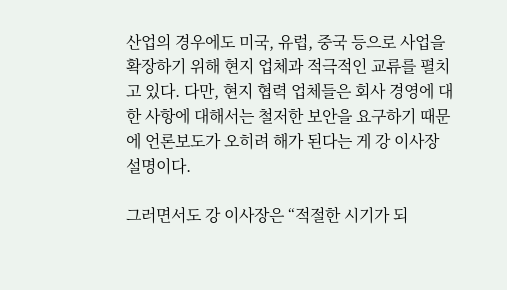산업의 경우에도 미국, 유럽, 중국 등으로 사업을 확장하기 위해 현지 업체과 적극적인 교류를 펼치고 있다. 다만, 현지 협력 업체들은 회사 경영에 대한 사항에 대해서는 철저한 보안을 요구하기 때문에 언론보도가 오히려 해가 된다는 게 강 이사장 설명이다.

그러면서도 강 이사장은 “적절한 시기가 되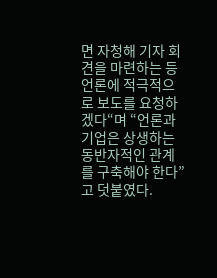면 자청해 기자 회견을 마련하는 등 언론에 적극적으로 보도를 요청하겠다“며 “언론과 기업은 상생하는 동반자적인 관계를 구축해야 한다”고 덧붙였다.